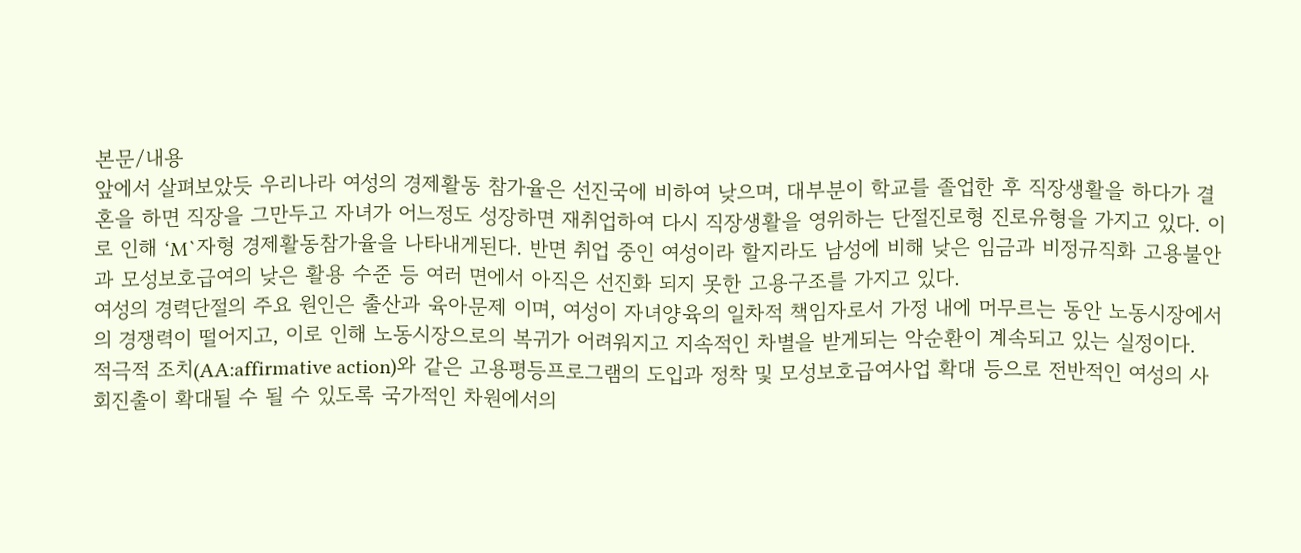본문/내용
앞에서 살펴보았듯 우리나라 여성의 경제활동 참가율은 선진국에 비하여 낮으며, 대부분이 학교를 졸업한 후 직장생활을 하다가 결혼을 하면 직장을 그만두고 자녀가 어느정도 성장하면 재취업하여 다시 직장생활을 영위하는 단절진로형 진로유형을 가지고 있다. 이로 인해 ‘M`자형 경제활동참가율을 나타내게된다. 반면 취업 중인 여성이라 할지라도 남성에 비해 낮은 임금과 비정규직화 고용불안과 모성보호급여의 낮은 활용 수준 등 여러 면에서 아직은 선진화 되지 못한 고용구조를 가지고 있다.
여성의 경력단절의 주요 원인은 출산과 육아문제 이며, 여성이 자녀양육의 일차적 책임자로서 가정 내에 머무르는 동안 노동시장에서의 경쟁력이 떨어지고, 이로 인해 노동시장으로의 복귀가 어려워지고 지속적인 차별을 받게되는 악순환이 계속되고 있는 실정이다.
적극적 조치(AA:affirmative action)와 같은 고용평등프로그램의 도입과 정착 및 모성보호급여사업 확대 등으로 전반적인 여성의 사회진출이 확대될 수 될 수 있도록 국가적인 차원에서의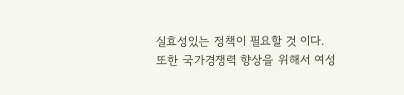실효성있는 정책이 필요할 것 이다.
또한 국가경쟁력 향상을 위해서 여성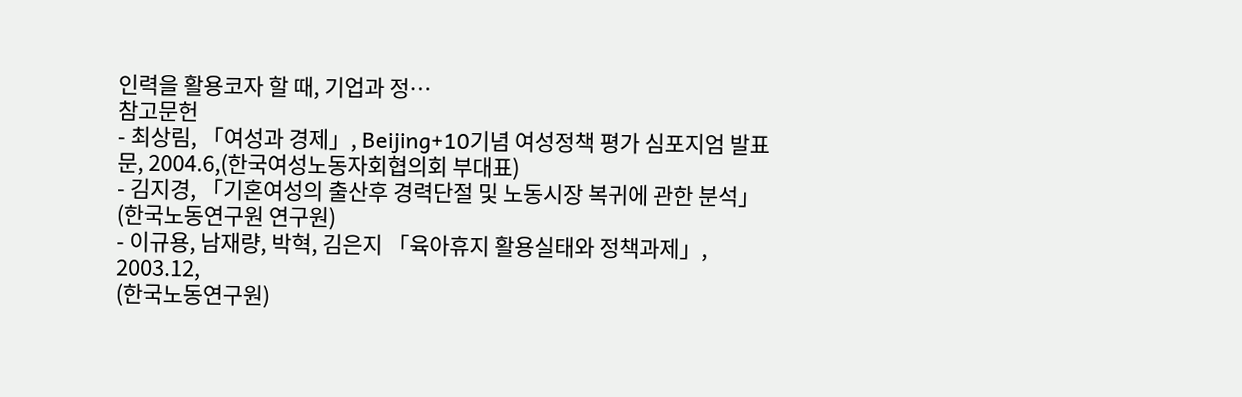인력을 활용코자 할 때, 기업과 정…
참고문헌
- 최상림, 「여성과 경제」, Beijing+10기념 여성정책 평가 심포지엄 발표문, 2004.6,(한국여성노동자회협의회 부대표)
- 김지경, 「기혼여성의 출산후 경력단절 및 노동시장 복귀에 관한 분석」
(한국노동연구원 연구원)
- 이규용, 남재량, 박혁, 김은지 「육아휴지 활용실태와 정책과제」, 2003.12,
(한국노동연구원)